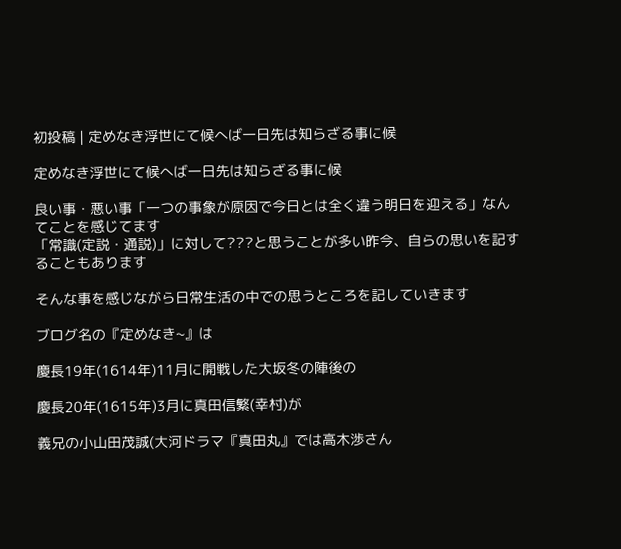初投稿 | 定めなき浮世にて候へば一日先は知らざる事に候

定めなき浮世にて候へば一日先は知らざる事に候

良い事・悪い事「一つの事象が原因で今日とは全く違う明日を迎える」なんてことを感じてます
「常識(定説・通説)」に対して???と思うことが多い昨今、自らの思いを記することもあります

そんな事を感じながら日常生活の中での思うところを記していきます

ブログ名の『定めなき~』は

慶長19年(1614年)11月に開戦した大坂冬の陣後の

慶長20年(1615年)3月に真田信繁(幸村)が

義兄の小山田茂誠(大河ドラマ『真田丸』では高木渉さん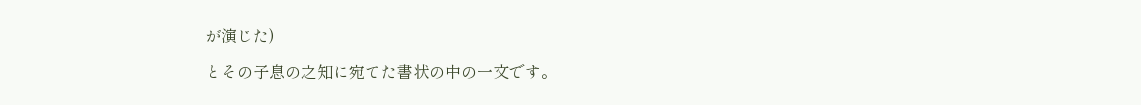が演じた)

とその子息の之知に宛てた書状の中の一文です。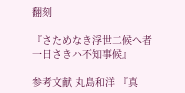翻刻

『さためなき浮世二候へ者 一日さきハ不知事候』

参考文献 丸島和洋 『真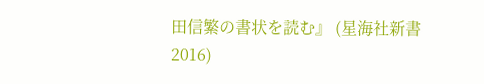田信繁の書状を読む』 (星海社新書 2016)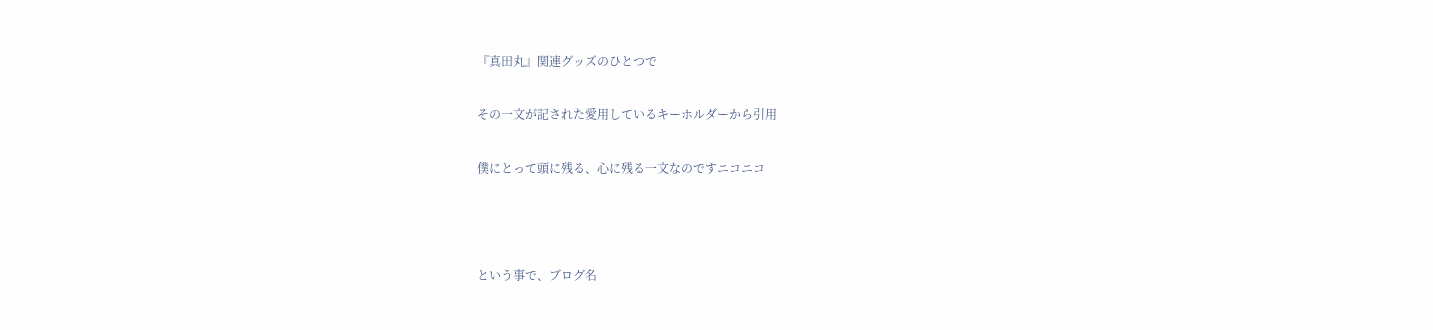『真田丸』関連グッズのひとつで

その一文が記された愛用しているキーホルダーから引用

僕にとって頭に残る、心に残る一文なのですニコニコ



という事で、ブログ名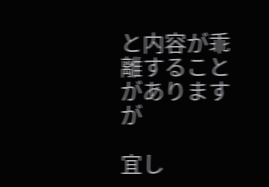と内容が乖離することがありますが

宜し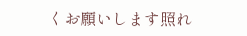くお願いします照れ